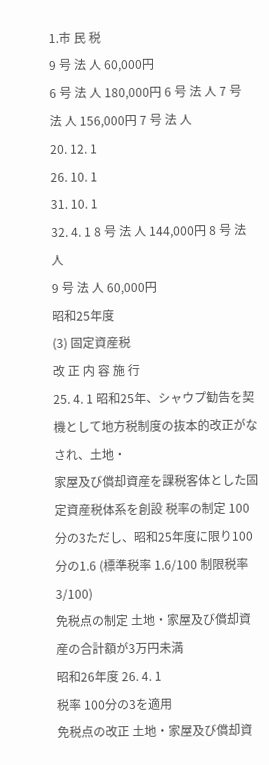1.市 民 税
9 号 法 人 60,000円
6 号 法 人 180,000円 6 号 法 人 7 号 法 人 156,000円 7 号 法 人
20. 12. 1
26. 10. 1
31. 10. 1
32. 4. 1 8 号 法 人 144,000円 8 号 法 人
9 号 法 人 60,000円
昭和25年度
(3) 固定資産税
改 正 内 容 施 行
25. 4. 1 昭和25年、シャウプ勧告を契機として地方税制度の抜本的改正がなされ、土地・
家屋及び償却資産を課税客体とした固定資産税体系を創設 税率の制定 100分の3ただし、昭和25年度に限り100分の1.6 (標準税率 1.6/100 制限税率 3/100)
免税点の制定 土地・家屋及び償却資産の合計額が3万円未満
昭和26年度 26. 4. 1
税率 100分の3を適用
免税点の改正 土地・家屋及び償却資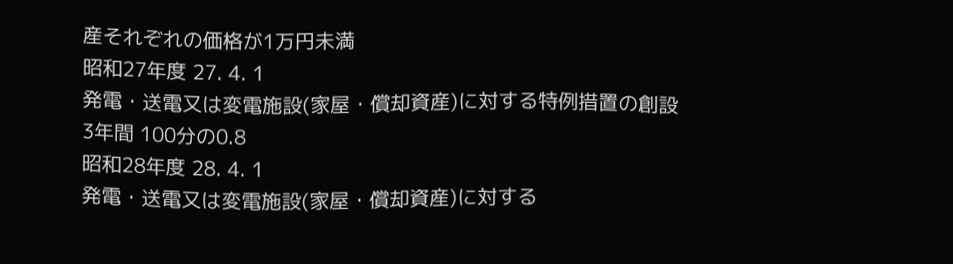産それぞれの価格が1万円未満
昭和27年度 27. 4. 1
発電・送電又は変電施設(家屋・償却資産)に対する特例措置の創設 3年間 100分の0.8
昭和28年度 28. 4. 1
発電・送電又は変電施設(家屋・償却資産)に対する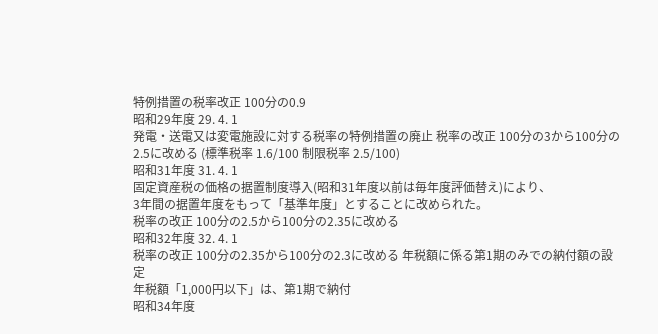特例措置の税率改正 100分の0.9
昭和29年度 29. 4. 1
発電・送電又は変電施設に対する税率の特例措置の廃止 税率の改正 100分の3から100分の2.5に改める (標準税率 1.6/100 制限税率 2.5/100)
昭和31年度 31. 4. 1
固定資産税の価格の据置制度導入(昭和31年度以前は毎年度評価替え)により、
3年間の据置年度をもって「基準年度」とすることに改められた。
税率の改正 100分の2.5から100分の2.35に改める
昭和32年度 32. 4. 1
税率の改正 100分の2.35から100分の2.3に改める 年税額に係る第1期のみでの納付額の設定
年税額「1,000円以下」は、第1期で納付
昭和34年度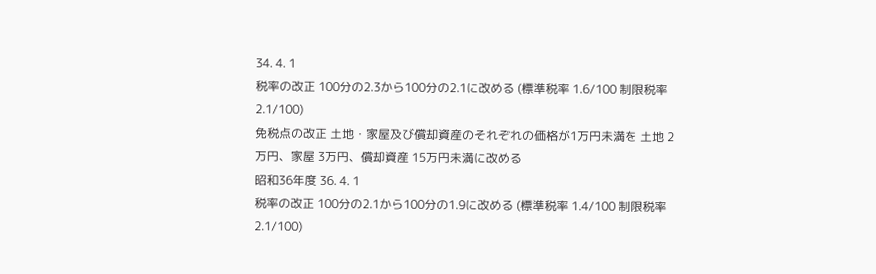34. 4. 1
税率の改正 100分の2.3から100分の2.1に改める (標準税率 1.6/100 制限税率 2.1/100)
免税点の改正 土地・家屋及び償却資産のそれぞれの価格が1万円未満を 土地 2万円、家屋 3万円、償却資産 15万円未満に改める
昭和36年度 36. 4. 1
税率の改正 100分の2.1から100分の1.9に改める (標準税率 1.4/100 制限税率 2.1/100)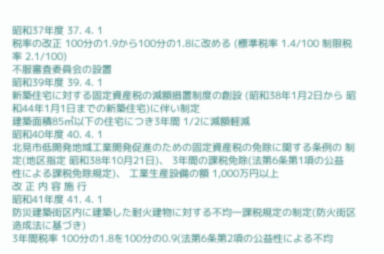昭和37年度 37. 4. 1
税率の改正 100分の1.9から100分の1.8に改める (標準税率 1.4/100 制限税率 2.1/100)
不服審査委員会の設置
昭和39年度 39. 4. 1
新築住宅に対する固定資産税の減額措置制度の創設 (昭和38年1月2日から 昭和44年1月1日までの新築住宅)に伴い制定
建築面積85㎡以下の住宅につき3年間 1/2に減額軽減
昭和40年度 40. 4. 1
北見市低開発地域工業開発促進のための固定資産税の免除に関する条例の 制定(地区指定 昭和38年10月21日)、 3年間の課税免除(法第6条第1項の公益 性による課税免除規定)、 工業生産設備の額 1,000万円以上
改 正 内 容 施 行
昭和41年度 41. 4. 1
防災建築街区内に建築した耐火建物に対する不均一課税規定の制定(防火街区 造成法に基づき)
3年間税率 100分の1.8を100分の0.9(法第6条第2項の公益性による不均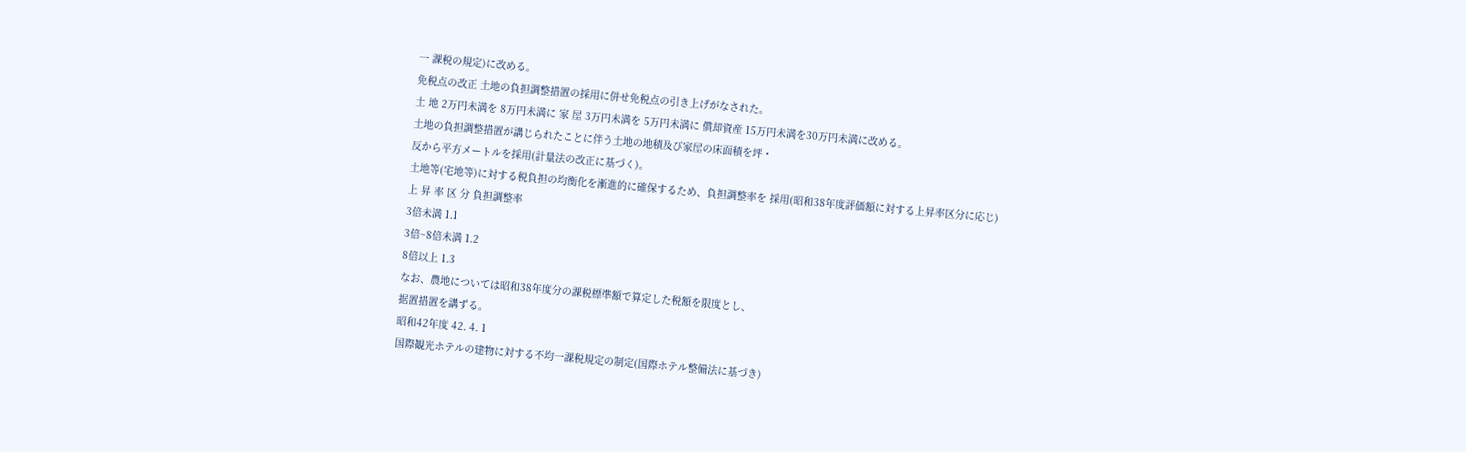一 課税の規定)に改める。
免税点の改正 土地の負担調整措置の採用に併せ免税点の引き上げがなされた。
土 地 2万円未満を 8万円未満に 家 屋 3万円未満を 5万円未満に 償却資産 15万円未満を30万円未満に改める。
土地の負担調整措置が講じられたことに伴う土地の地積及び家屋の床面積を坪・
反から平方メートルを採用(計量法の改正に基づく)。
土地等(宅地等)に対する税負担の均衡化を漸進的に確保するため、負担調整率を 採用(昭和38年度評価額に対する上昇率区分に応じ)
上 昇 率 区 分 負担調整率
3倍未満 1.1
3倍~8倍未満 1.2
8倍以上 1.3
なお、農地については昭和38年度分の課税標準額で算定した税額を限度とし、
据置措置を講ずる。
昭和42年度 42. 4. 1
国際観光ホテルの建物に対する不均一課税規定の制定(国際ホテル整備法に基づき)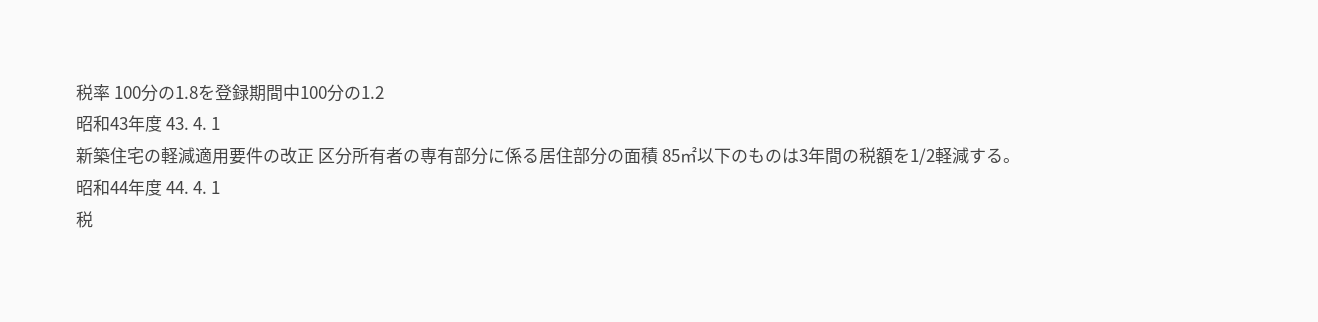税率 100分の1.8を登録期間中100分の1.2
昭和43年度 43. 4. 1
新築住宅の軽減適用要件の改正 区分所有者の専有部分に係る居住部分の面積 85㎡以下のものは3年間の税額を1/2軽減する。
昭和44年度 44. 4. 1
税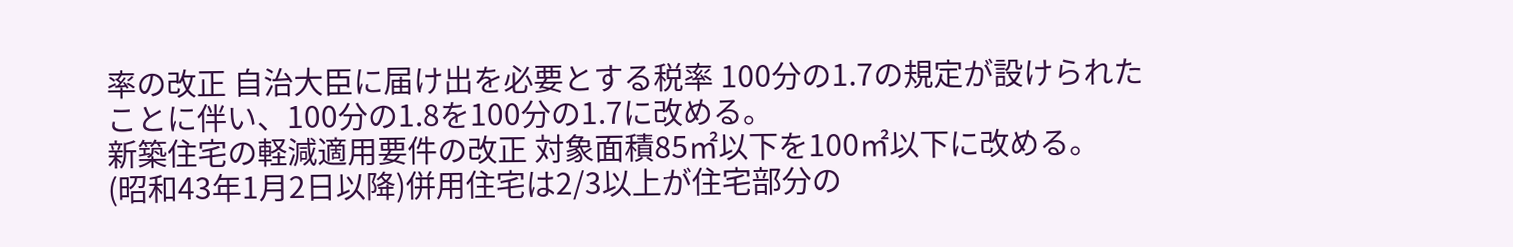率の改正 自治大臣に届け出を必要とする税率 100分の1.7の規定が設けられた ことに伴い、100分の1.8を100分の1.7に改める。
新築住宅の軽減適用要件の改正 対象面積85㎡以下を100㎡以下に改める。
(昭和43年1月2日以降)併用住宅は2/3以上が住宅部分の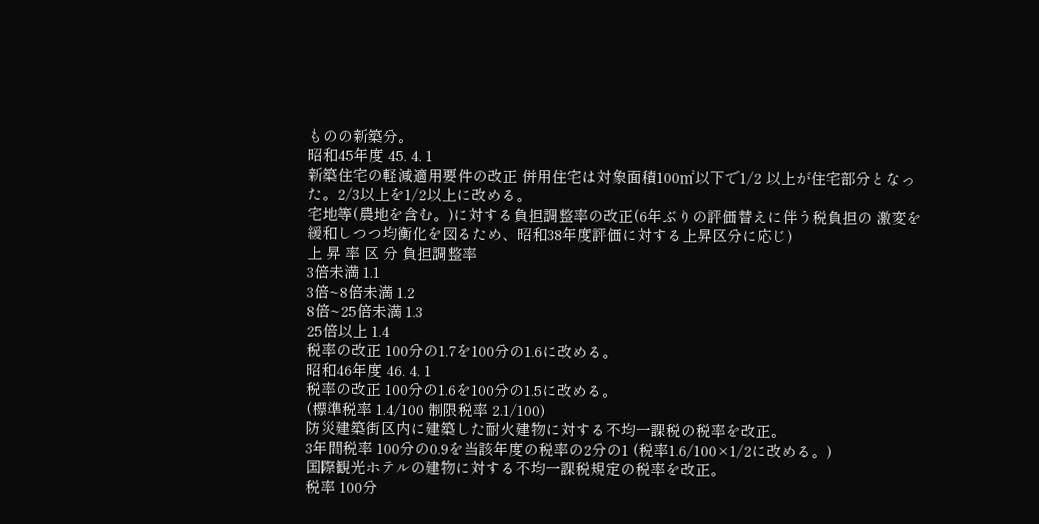ものの新築分。
昭和45年度 45. 4. 1
新築住宅の軽減適用要件の改正 併用住宅は対象面積100㎡以下で1/2 以上が住宅部分となった。2/3以上を1/2以上に改める。
宅地等(農地を含む。)に対する負担調整率の改正(6年ぶりの評価替えに伴う税負担の 激変を緩和しつつ均衡化を図るため、昭和38年度評価に対する上昇区分に応じ)
上 昇 率 区 分 負担調整率
3倍未満 1.1
3倍~8倍未満 1.2
8倍~25倍未満 1.3
25倍以上 1.4
税率の改正 100分の1.7を100分の1.6に改める。
昭和46年度 46. 4. 1
税率の改正 100分の1.6を100分の1.5に改める。
(標準税率 1.4/100 制限税率 2.1/100)
防災建築街区内に建築した耐火建物に対する不均一課税の税率を改正。
3年間税率 100分の0.9を当該年度の税率の2分の1 (税率1.6/100×1/2に改める。)
国際観光ホテルの建物に対する不均一課税規定の税率を改正。
税率 100分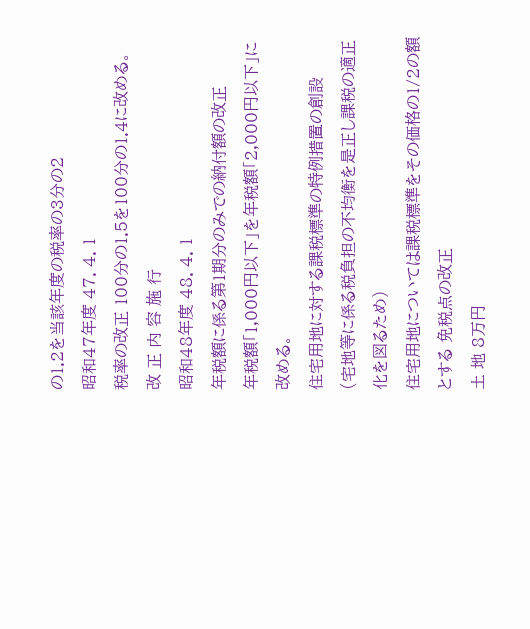の1.2を当該年度の税率の3分の2
昭和47年度 47. 4. 1
税率の改正 100分の1.5を100分の1.4に改める。
改 正 内 容 施 行
昭和48年度 48. 4. 1
年税額に係る第1期分のみでの納付額の改正
年税額「1,000円以下」を年税額「2,000円以下」に改める。
住宅用地に対する課税標準の特例措置の創設
(宅地等に係る税負担の不均衡を是正し課税の適正化を図るため)
住宅用地については課税標準をその価格の1/2の額とする 免税点の改正
土 地 8万円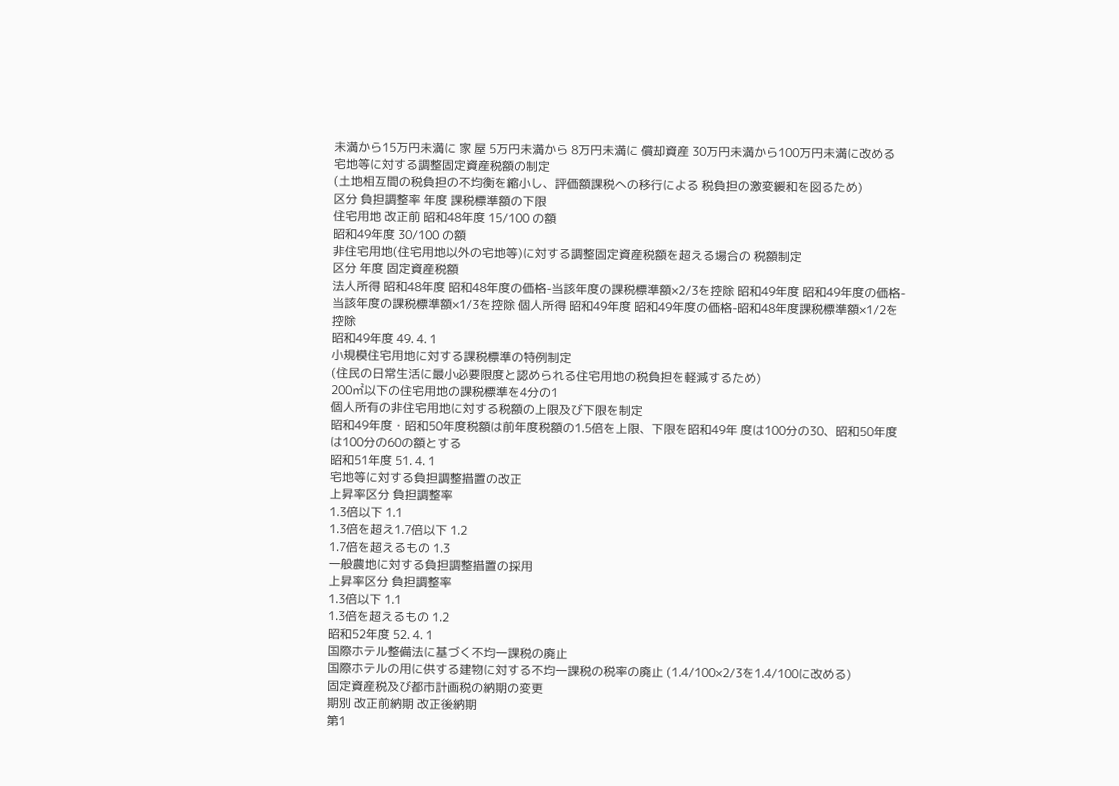未満から15万円未満に 家 屋 5万円未満から 8万円未満に 償却資産 30万円未満から100万円未満に改める 宅地等に対する調整固定資産税額の制定
(土地相互間の税負担の不均衡を縮小し、評価額課税への移行による 税負担の激変緩和を図るため)
区分 負担調整率 年度 課税標準額の下限
住宅用地 改正前 昭和48年度 15/100 の額
昭和49年度 30/100 の額
非住宅用地(住宅用地以外の宅地等)に対する調整固定資産税額を超える場合の 税額制定
区分 年度 固定資産税額
法人所得 昭和48年度 昭和48年度の価格-当該年度の課税標準額×2/3を控除 昭和49年度 昭和49年度の価格-当該年度の課税標準額×1/3を控除 個人所得 昭和49年度 昭和49年度の価格-昭和48年度課税標準額×1/2を控除
昭和49年度 49. 4. 1
小規模住宅用地に対する課税標準の特例制定
(住民の日常生活に最小必要限度と認められる住宅用地の税負担を軽減するため)
200㎡以下の住宅用地の課税標準を4分の1
個人所有の非住宅用地に対する税額の上限及び下限を制定
昭和49年度・昭和50年度税額は前年度税額の1.5倍を上限、下限を昭和49年 度は100分の30、昭和50年度は100分の60の額とする
昭和51年度 51. 4. 1
宅地等に対する負担調整措置の改正
上昇率区分 負担調整率
1.3倍以下 1.1
1.3倍を超え1.7倍以下 1.2
1.7倍を超えるもの 1.3
一般農地に対する負担調整措置の採用
上昇率区分 負担調整率
1.3倍以下 1.1
1.3倍を超えるもの 1.2
昭和52年度 52. 4. 1
国際ホテル整備法に基づく不均一課税の廃止
国際ホテルの用に供する建物に対する不均一課税の税率の廃止 (1.4/100×2/3を1.4/100に改める)
固定資産税及び都市計画税の納期の変更
期別 改正前納期 改正後納期
第1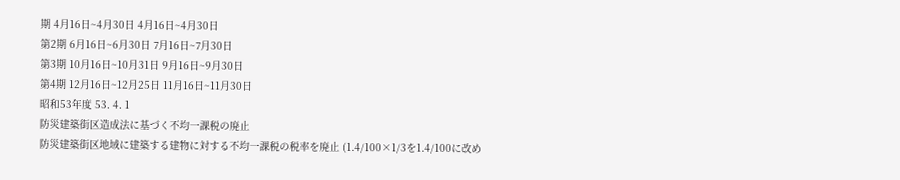期 4月16日~4月30日 4月16日~4月30日
第2期 6月16日~6月30日 7月16日~7月30日
第3期 10月16日~10月31日 9月16日~9月30日
第4期 12月16日~12月25日 11月16日~11月30日
昭和53年度 53. 4. 1
防災建築街区造成法に基づく不均一課税の廃止
防災建築街区地域に建築する建物に対する不均一課税の税率を廃止 (1.4/100×1/3を1.4/100に改め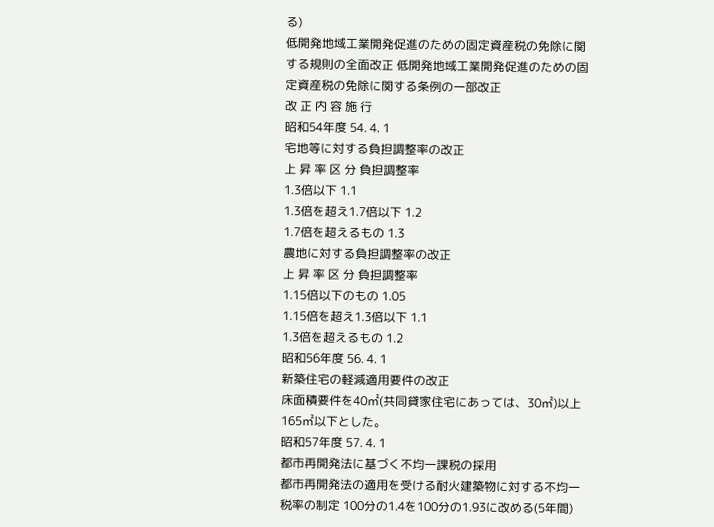る)
低開発地域工業開発促進のための固定資産税の免除に関する規則の全面改正 低開発地域工業開発促進のための固定資産税の免除に関する条例の一部改正
改 正 内 容 施 行
昭和54年度 54. 4. 1
宅地等に対する負担調整率の改正
上 昇 率 区 分 負担調整率
1.3倍以下 1.1
1.3倍を超え1.7倍以下 1.2
1.7倍を超えるもの 1.3
農地に対する負担調整率の改正
上 昇 率 区 分 負担調整率
1.15倍以下のもの 1.05
1.15倍を超え1.3倍以下 1.1
1.3倍を超えるもの 1.2
昭和56年度 56. 4. 1
新築住宅の軽減適用要件の改正
床面積要件を40㎡(共同貸家住宅にあっては、30㎡)以上165㎡以下とした。
昭和57年度 57. 4. 1
都市再開発法に基づく不均一課税の採用
都市再開発法の適用を受ける耐火建築物に対する不均一税率の制定 100分の1.4を100分の1.93に改める(5年間)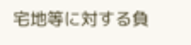宅地等に対する負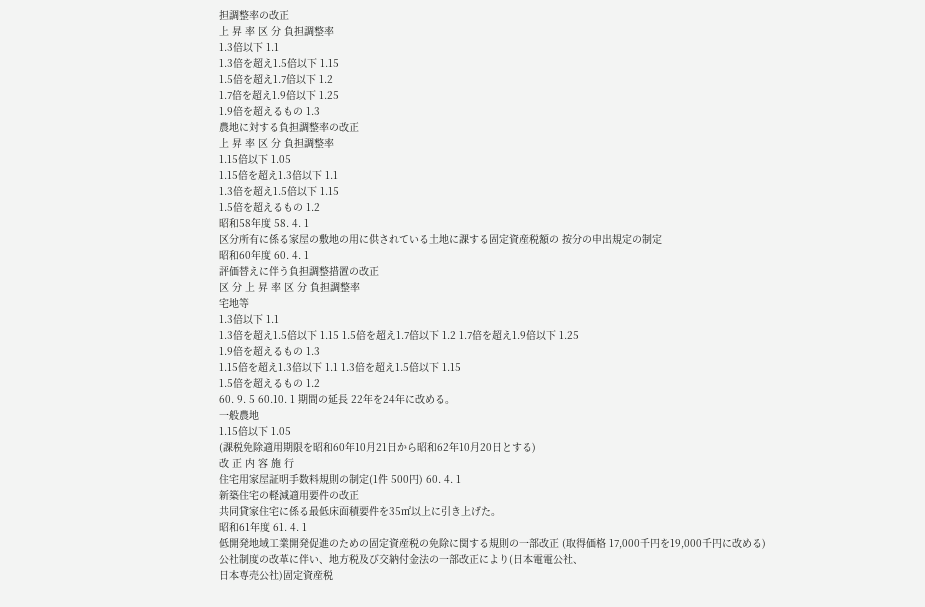担調整率の改正
上 昇 率 区 分 負担調整率
1.3倍以下 1.1
1.3倍を超え1.5倍以下 1.15
1.5倍を超え1.7倍以下 1.2
1.7倍を超え1.9倍以下 1.25
1.9倍を超えるもの 1.3
農地に対する負担調整率の改正
上 昇 率 区 分 負担調整率
1.15倍以下 1.05
1.15倍を超え1.3倍以下 1.1
1.3倍を超え1.5倍以下 1.15
1.5倍を超えるもの 1.2
昭和58年度 58. 4. 1
区分所有に係る家屋の敷地の用に供されている土地に課する固定資産税額の 按分の申出規定の制定
昭和60年度 60. 4. 1
評価替えに伴う負担調整措置の改正
区 分 上 昇 率 区 分 負担調整率
宅地等
1.3倍以下 1.1
1.3倍を超え1.5倍以下 1.15 1.5倍を超え1.7倍以下 1.2 1.7倍を超え1.9倍以下 1.25
1.9倍を超えるもの 1.3
1.15倍を超え1.3倍以下 1.1 1.3倍を超え1.5倍以下 1.15
1.5倍を超えるもの 1.2
60. 9. 5 60.10. 1 期間の延長 22年を24年に改める。
一般農地
1.15倍以下 1.05
(課税免除適用期限を昭和60年10月21日から昭和62年10月20日とする)
改 正 内 容 施 行
住宅用家屋証明手数料規則の制定(1件 500円) 60. 4. 1
新築住宅の軽減適用要件の改正
共同貸家住宅に係る最低床面積要件を35㎡以上に引き上げた。
昭和61年度 61. 4. 1
低開発地域工業開発促進のための固定資産税の免除に関する規則の一部改正 (取得価格 17,000千円を19,000千円に改める)
公社制度の改革に伴い、地方税及び交納付金法の一部改正により(日本電電公社、
日本専売公社)固定資産税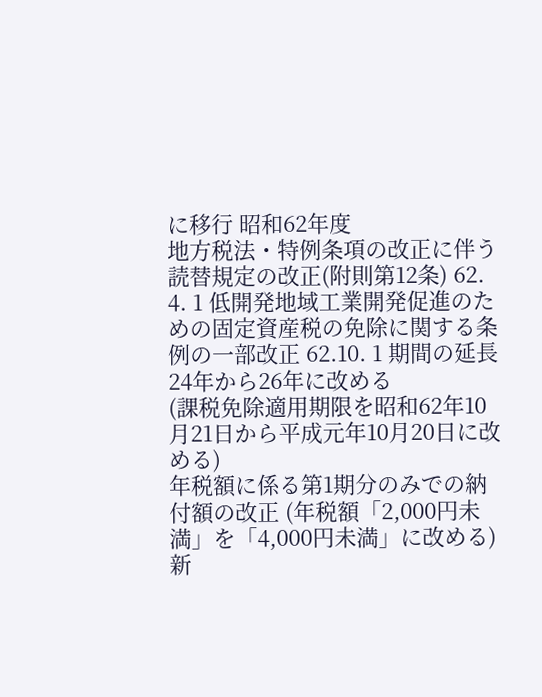に移行 昭和62年度
地方税法・特例条項の改正に伴う読替規定の改正(附則第12条) 62. 4. 1 低開発地域工業開発促進のための固定資産税の免除に関する条例の一部改正 62.10. 1 期間の延長 24年から26年に改める
(課税免除適用期限を昭和62年10月21日から平成元年10月20日に改める)
年税額に係る第1期分のみでの納付額の改正 (年税額「2,000円未満」を「4,000円未満」に改める)
新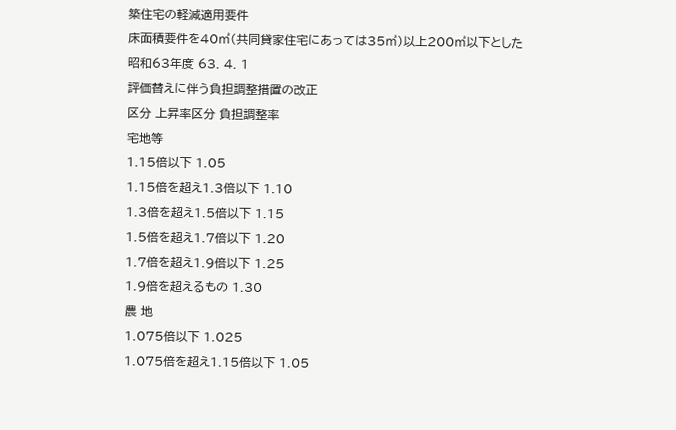築住宅の軽減適用要件
床面積要件を40㎡(共同貸家住宅にあっては35㎡)以上200㎡以下とした
昭和63年度 63. 4. 1
評価替えに伴う負担調整措置の改正
区分 上昇率区分 負担調整率
宅地等
1.15倍以下 1.05
1.15倍を超え1.3倍以下 1.10
1.3倍を超え1.5倍以下 1.15
1.5倍を超え1.7倍以下 1.20
1.7倍を超え1.9倍以下 1.25
1.9倍を超えるもの 1.30
農 地
1.075倍以下 1.025
1.075倍を超え1.15倍以下 1.05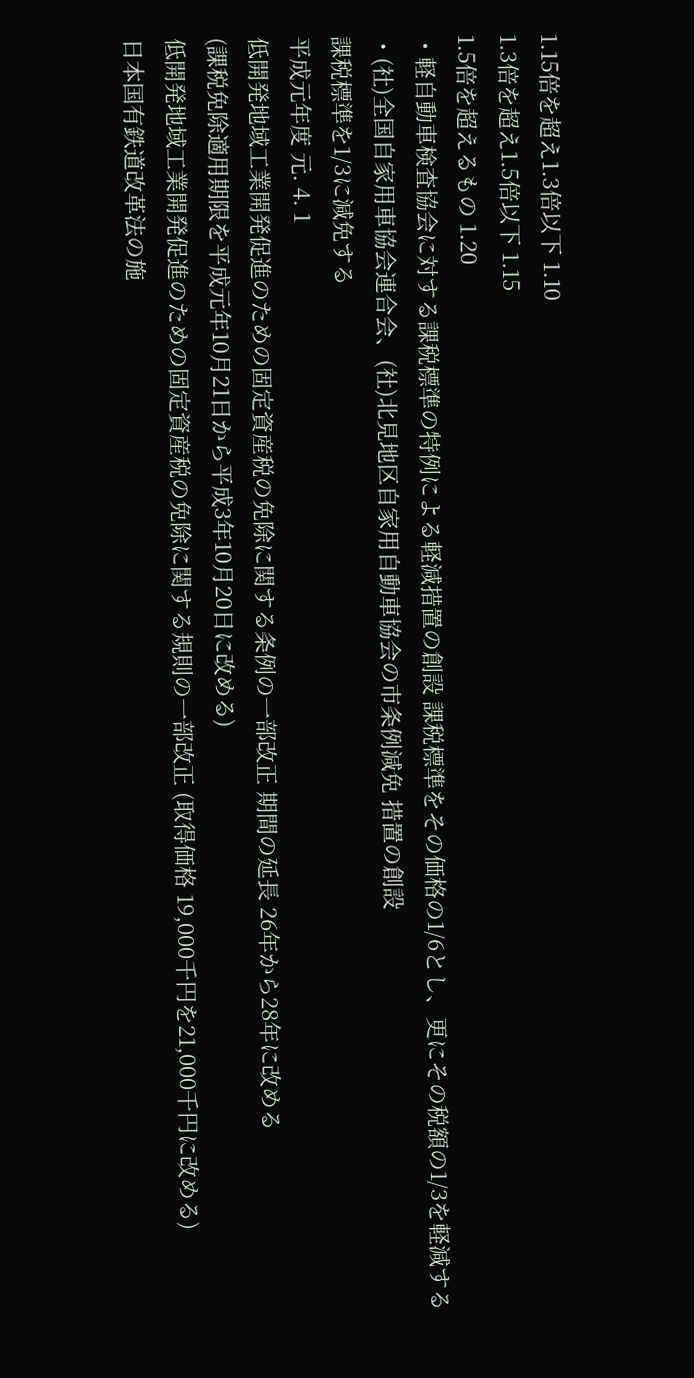1.15倍を超え1.3倍以下 1.10
1.3倍を超え1.5倍以下 1.15
1.5倍を超えるもの 1.20
・軽自動車検査協会に対する課税標準の特例による軽減措置の創設 課税標準をその価格の1/6とし、更にその税額の1/3を軽減する
・(社)全国自家用車協会連合会、(社)北見地区自家用自動車協会の市条例減免 措置の創設
課税標準を1/3に減免する
平成元年度 元. 4. 1
低開発地域工業開発促進のための固定資産税の免除に関する条例の一部改正 期間の延長 26年から28年に改める
(課税免除適用期限を平成元年10月21日から平成3年10月20日に改める)
低開発地域工業開発促進のための固定資産税の免除に関する規則の一部改正 (取得価格 19,000千円を21,000千円に改める)
日本国有鉄道改革法の施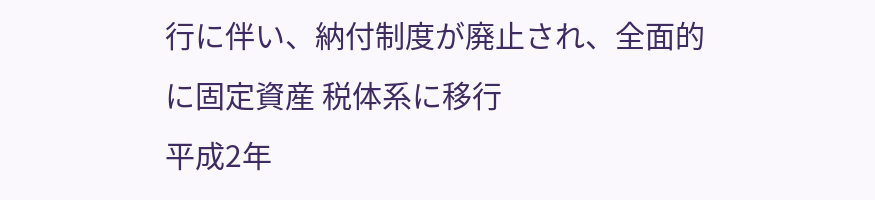行に伴い、納付制度が廃止され、全面的に固定資産 税体系に移行
平成2年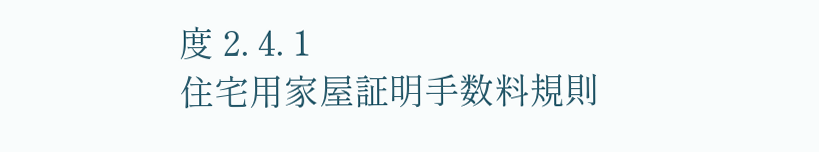度 2. 4. 1
住宅用家屋証明手数料規則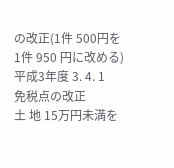の改正(1件 500円を 1件 950 円に改める)
平成3年度 3. 4. 1
免税点の改正
土 地 15万円未満を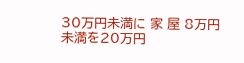30万円未満に 家 屋 8万円未満を20万円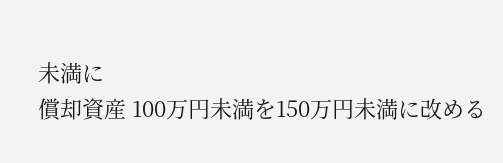未満に
償却資産 100万円未満を150万円未満に改める